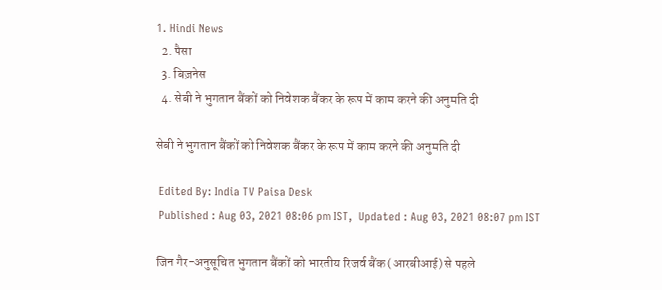1. Hindi News
  2. पैसा
  3. बिज़नेस
  4. सेबी ने भुगतान बैंकों को निवेशक बैंकर के रूप में काम करने की अनुमति दी

सेबी ने भुगतान बैंकों को निवेशक बैंकर के रूप में काम करने की अनुमति दी

 Edited By: India TV Paisa Desk
 Published : Aug 03, 2021 08:06 pm IST,  Updated : Aug 03, 2021 08:07 pm IST

जिन गैर-अनुसूचित भुगतान बैंकों को भारतीय रिजर्व बैंक (आरबीआई) से पहले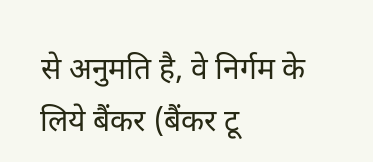से अनुमति है, वे निर्गम के लिये बैंकर (बैंकर टू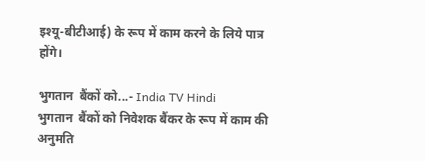इश्यू-बीटीआई) के रूप में काम करने के लिये पात्र होंगे।

भुगतान  बैंकों को...- India TV Hindi
भुगतान  बैंकों को निवेशक बैंकर के रूप में काम की अनुमति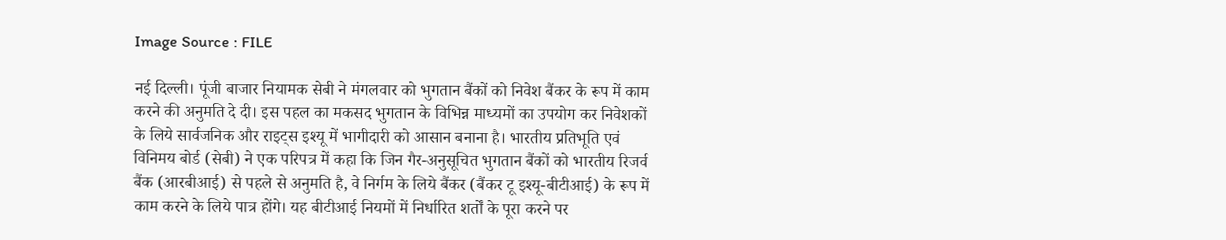Image Source : FILE

नई दिल्ली। पूंजी बाजार नियामक सेबी ने मंगलवार को भुगतान बैंकों को निवेश बैंकर के रूप में काम करने की अनुमति दे दी। इस पहल का मकसद भुगतान के विभिन्न माध्यमों का उपयोग कर निवेशकों के लिये सार्वजनिक और राइट्स इश्यू में भागीदारी को आसान बनाना है। भारतीय प्रतिभूति एवं विनिमय बोर्ड (सेबी) ने एक परिपत्र में कहा कि जिन गैर-अनुसूचित भुगतान बैंकों को भारतीय रिजर्व बैंक (आरबीआई) से पहले से अनुमति है, वे निर्गम के लिये बैंकर (बैंकर टू इश्यू-बीटीआई) के रूप में काम करने के लिये पात्र होंगे। यह बीटीआई नियमों में निर्धारित शर्तों के पूरा करने पर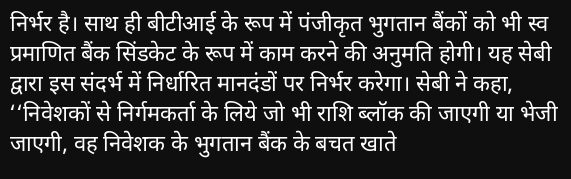निर्भर है। साथ ही बीटीआई के रूप में पंजीकृत भुगतान बैंकों को भी स्व प्रमाणित बैंक सिंडकेट के रूप में काम करने की अनुमति होगी। यह सेबी द्वारा इस संदर्भ में निर्धारित मानदंडों पर निर्भर करेगा। सेबी ने कहा, ‘‘निवेशकों से निर्गमकर्ता के लिये जो भी राशि ब्लॉक की जाएगी या भेजी जाएगी, वह निवेशक के भुगतान बैंक के बचत खाते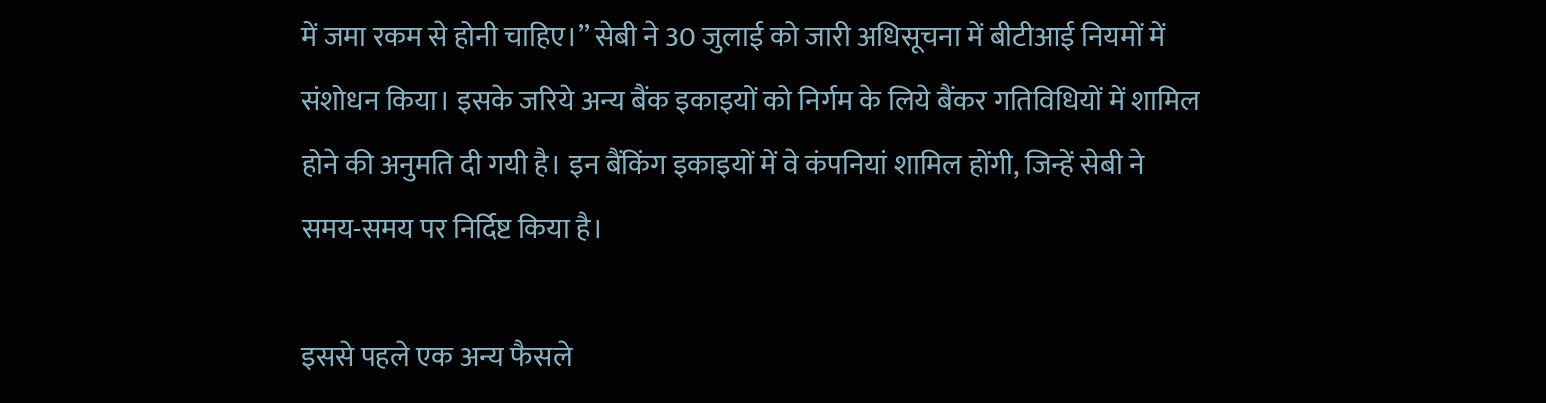में जमा रकम से होनी चाहिए।’’ सेबी ने 30 जुलाई को जारी अधिसूचना में बीटीआई नियमों में संशोधन किया। इसके जरिये अन्य बैंक इकाइयों को निर्गम के लिये बैंकर गतिविधियों में शामिल होने की अनुमति दी गयी है। इन बैंकिंग इकाइयों में वे कंपनियां शामिल होंगी, जिन्हें सेबी ने समय-समय पर निर्दिष्ट किया है।

इससे पहले एक अन्य फैसले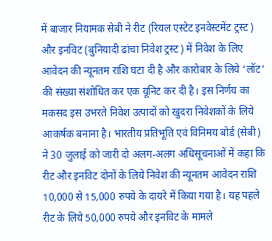में बाजार नियामक सेबी ने रीट (रियल एस्टेट इनवेस्टमेंट ट्रस्ट) और इनविट (बुनियादी ढांचा निवेश ट्रस्ट) में निवेश के लिए आवेदन की न्यूनतम राशि घटा दी है और कारोबार के लिये ‘लॉट’ की संख्या संशोधित कर एक यूनिट कर दी है। इस निर्णय का मकसद इस उभरते निवेश उत्पादों को खुदरा निवेशकों के लिये आकर्षक बनाना है। भारतीय प्रतिभूति एवं विनिमय बोर्ड (सेबी) ने 30 जुलाई को जारी दो अलग-अलग अधिसूचनाओं में कहा कि रीट और इनविट दोनों के लिये निवेश की न्यूनतम आवेदन राशि 10,000 से 15,000 रुपये के दायरे में किया गया है। यह पहले रीट के लिये 50,000 रुपये और इनविट के मामले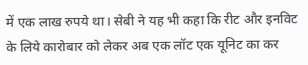में एक लाख रुपये था। सेबी ने यह भी कहा कि रीट और इनविट के लिये कारोबार को लेकर अब एक लॉट एक यूनिट का कर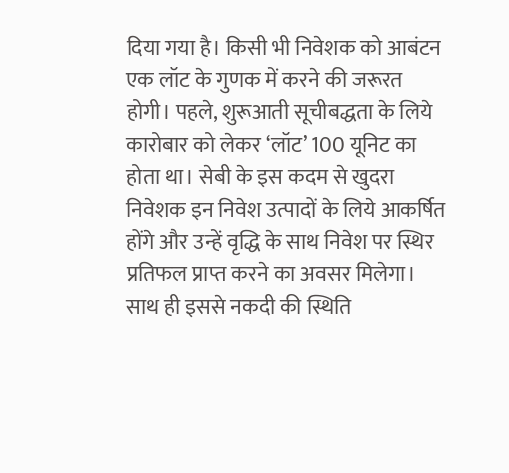दिया गया है। किसी भी निवेशक को आबंटन एक लॉट के गुणक में करने की जरूरत होगी। पहले, शुरूआती सूचीबद्धता के लिये कारोबार को लेकर ‘लॉट’ 100 यूनिट का होता था। सेबी के इस कदम से खुदरा निवेशक इन निवेश उत्पादों के लिये आकर्षित होंगे और उन्हें वृद्धि के साथ निवेश पर स्थिर प्रतिफल प्राप्त करने का अवसर मिलेगा। साथ ही इससे नकदी की स्थिति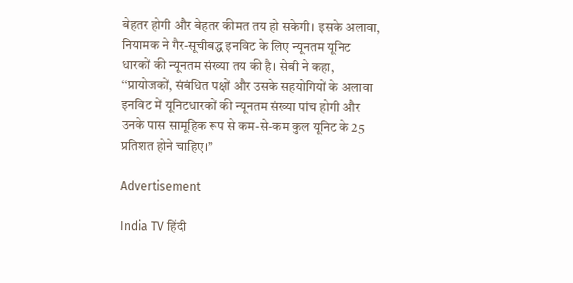बेहतर होगी और बेहतर कीमत तय हो सकेगी। इसके अलावा, नियामक ने गैर-सूचीबद्ध इनविट के लिए न्यूनतम यूनिट धारकों की न्यूनतम संख्या तय की है। सेबी ने कहा, ‘‘प्रायोजकों, संबंधित पक्षों और उसके सहयोगियों के अलावा इनविट में यूनिटधारकों की न्यूनतम संख्या पांच होगी और उनके पास सामूहिक रूप से कम-से-कम कुल यूनिट के 25 प्रतिशत होने चाहिए।’’

Advertisement

India TV हिंदी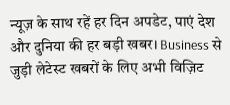न्यूज़ के साथ रहें हर दिन अपडेट, पाएं देश और दुनिया की हर बड़ी खबर। Business से जुड़ी लेटेस्ट खबरों के लिए अभी विज़िट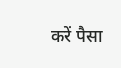करें पैसा